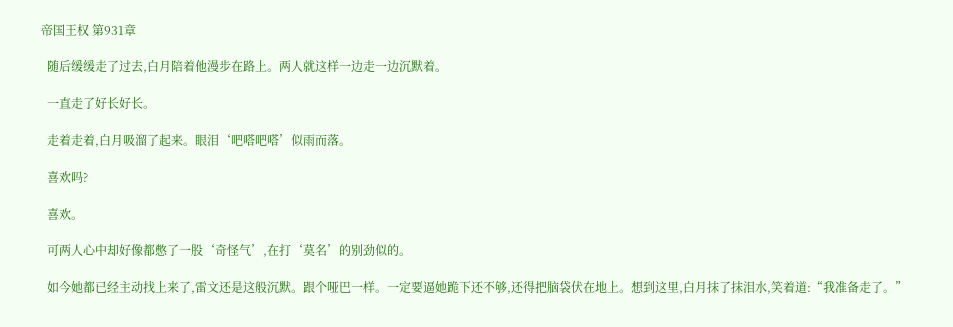帝国王权 第931章

  随后缓缓走了过去,白月陪着他漫步在路上。两人就这样一边走一边沉默着。

  一直走了好长好长。

  走着走着,白月吸溜了起来。眼泪‘吧嗒吧嗒’似雨而落。

  喜欢吗?

  喜欢。

  可两人心中却好像都憋了一股‘奇怪气’,在打‘莫名’的别劲似的。

  如今她都已经主动找上来了,雷文还是这般沉默。跟个哑巴一样。一定要逼她跪下还不够,还得把脑袋伏在地上。想到这里,白月抹了抹泪水,笑着道:“我准备走了。”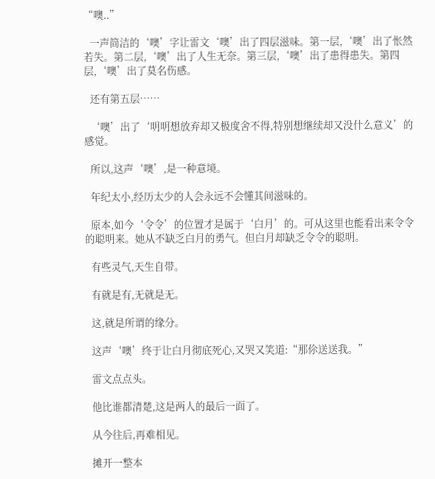“噢..”

  一声简洁的‘噢’字让雷文‘噢’出了四层滋味。第一层,‘噢’出了怅然若失。第二层,‘噢’出了人生无奈。第三层,‘噢’出了患得患失。第四层,‘噢’出了莫名伤感。

  还有第五层……

  ‘噢’出了‘明明想放弃却又极度舍不得,特别想继续却又没什么意义’的感觉。

  所以,这声‘噢’,是一种意境。

  年纪太小,经历太少的人会永远不会懂其间滋味的。

  原本,如今‘令令’的位置才是属于‘白月’的。可从这里也能看出来令令的聪明来。她从不缺乏白月的勇气。但白月却缺乏令令的聪明。

  有些灵气,天生自带。

  有就是有,无就是无。

  这,就是所谓的缘分。

  这声‘噢’终于让白月彻底死心,又哭又笑道:“那伱送送我。”

  雷文点点头。

  他比谁都清楚,这是两人的最后一面了。

  从今往后,再难相见。

  摊开一整本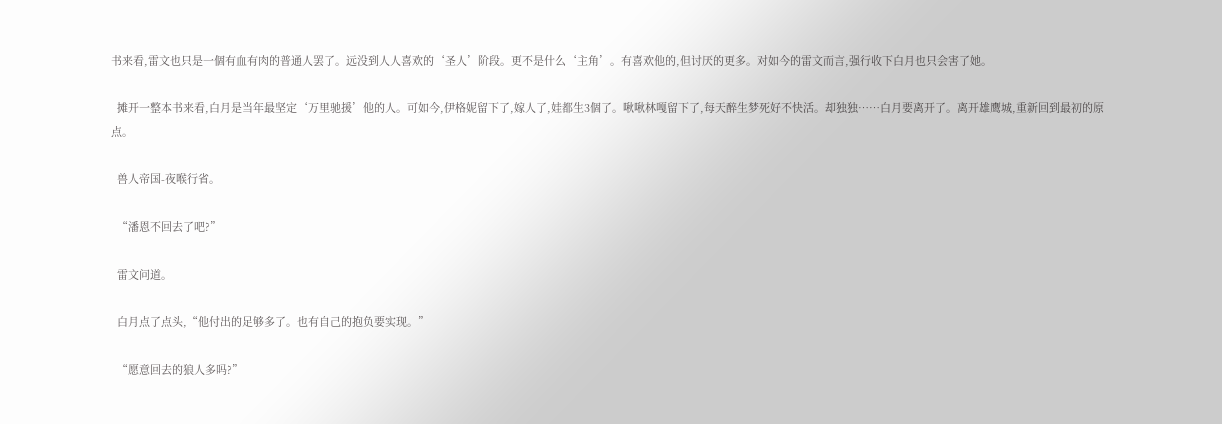书来看,雷文也只是一個有血有肉的普通人罢了。远没到人人喜欢的‘圣人’阶段。更不是什么‘主角’。有喜欢他的,但讨厌的更多。对如今的雷文而言,强行收下白月也只会害了她。

  摊开一整本书来看,白月是当年最坚定‘万里驰援’他的人。可如今,伊格妮留下了,嫁人了,娃都生3個了。啾啾林嘎留下了,每天醉生梦死好不快活。却独独……白月要离开了。离开雄鹰城,重新回到最初的原点。

  兽人帝国-夜喉行省。

  “潘恩不回去了吧?”

  雷文问道。

  白月点了点头,“他付出的足够多了。也有自己的抱负要实现。”

  “愿意回去的狼人多吗?”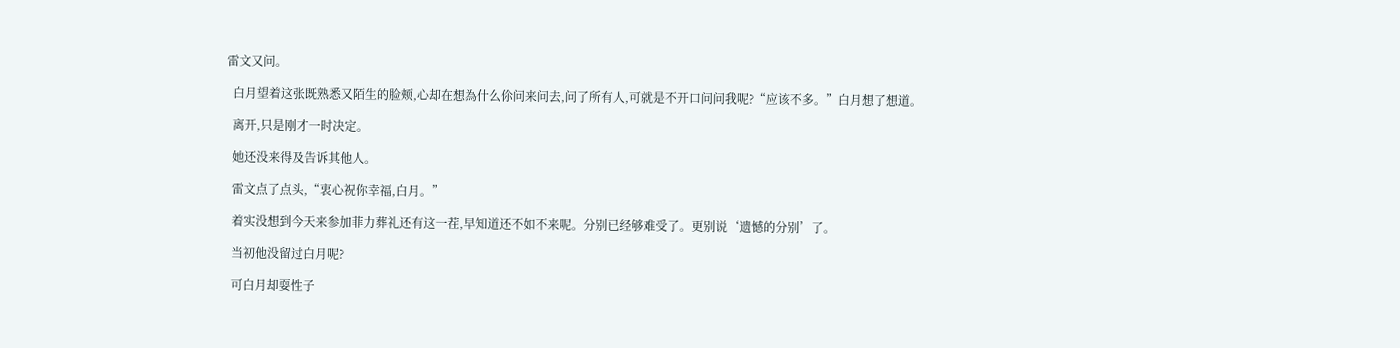雷文又问。

  白月望着这张既熟悉又陌生的脸颊,心却在想為什么伱问来问去,问了所有人,可就是不开口问问我呢?“应该不多。”白月想了想道。

  离开,只是刚才一时决定。

  她还没来得及告诉其他人。

  雷文点了点头,“衷心祝你幸福,白月。”

  着实没想到今天来参加菲力葬礼还有这一茬,早知道还不如不来呢。分别已经够难受了。更别说‘遗憾的分别’了。

  当初他没留过白月呢?

  可白月却耍性子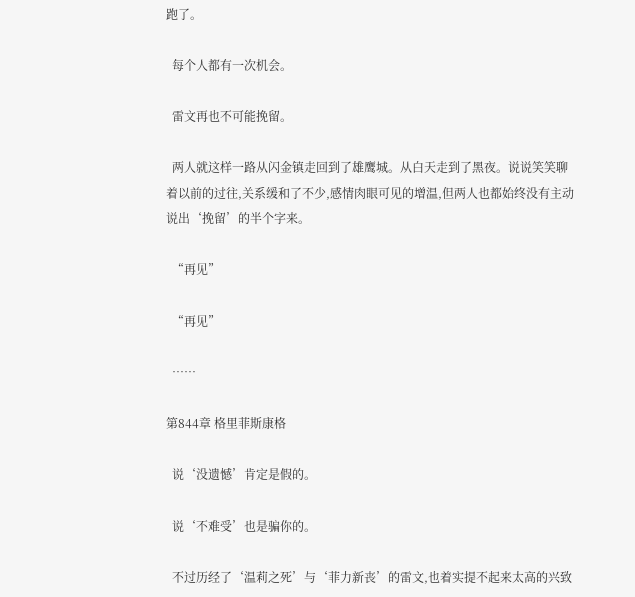跑了。

  每个人都有一次机会。

  雷文再也不可能挽留。

  两人就这样一路从闪金镇走回到了雄鹰城。从白天走到了黑夜。说说笑笑聊着以前的过往,关系缓和了不少,感情肉眼可见的增温,但两人也都始终没有主动说出‘挽留’的半个字来。

  “再见”

  “再见”

  ……

第844章 格里菲斯康格

  说‘没遗憾’肯定是假的。

  说‘不难受’也是骗你的。

  不过历经了‘温莉之死’与‘菲力新丧’的雷文,也着实提不起来太高的兴致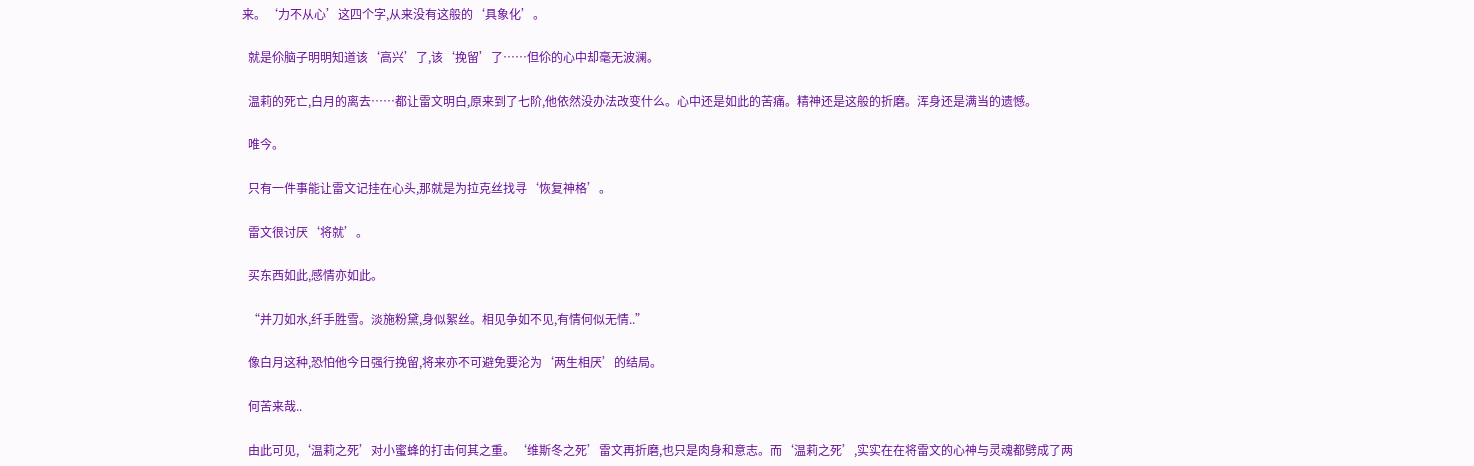来。‘力不从心’这四个字,从来没有这般的‘具象化’。

  就是伱脑子明明知道该‘高兴’了,该‘挽留’了……但伱的心中却毫无波澜。

  温莉的死亡,白月的离去……都让雷文明白,原来到了七阶,他依然没办法改变什么。心中还是如此的苦痛。精神还是这般的折磨。浑身还是满当的遗憾。

  唯今。

  只有一件事能让雷文记挂在心头,那就是为拉克丝找寻‘恢复神格’。

  雷文很讨厌‘将就’。

  买东西如此,感情亦如此。

  “并刀如水,纤手胜雪。淡施粉黛,身似絮丝。相见争如不见,有情何似无情..”

  像白月这种,恐怕他今日强行挽留,将来亦不可避免要沦为‘两生相厌’的结局。

  何苦来哉..

  由此可见,‘温莉之死’对小蜜蜂的打击何其之重。‘维斯冬之死’雷文再折磨,也只是肉身和意志。而‘温莉之死’,实实在在将雷文的心神与灵魂都劈成了两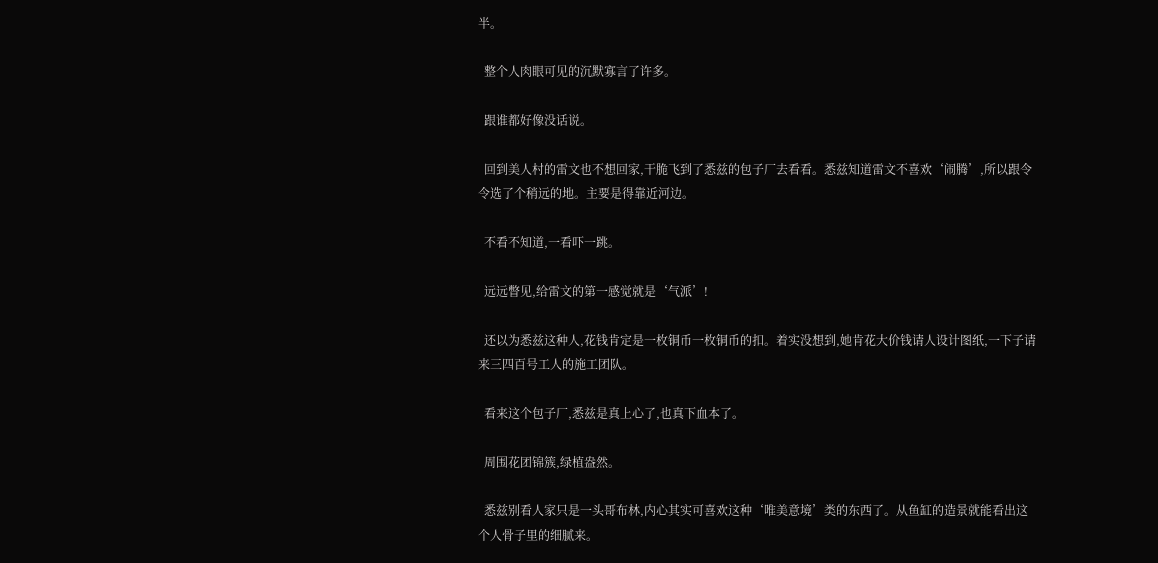半。

  整个人肉眼可见的沉默寡言了许多。

  跟谁都好像没话说。

  回到美人村的雷文也不想回家,干脆飞到了悉兹的包子厂去看看。悉兹知道雷文不喜欢‘闹腾’,所以跟令令选了个稍远的地。主要是得靠近河边。

  不看不知道,一看吓一跳。

  远远瞥见,给雷文的第一感觉就是‘气派’!

  还以为悉兹这种人,花钱肯定是一枚铜币一枚铜币的扣。着实没想到,她肯花大价钱请人设计图纸,一下子请来三四百号工人的施工团队。

  看来这个包子厂,悉兹是真上心了,也真下血本了。

  周围花团锦簇,绿植盎然。

  悉兹别看人家只是一头哥布林,内心其实可喜欢这种‘唯美意境’类的东西了。从鱼缸的造景就能看出这个人骨子里的细腻来。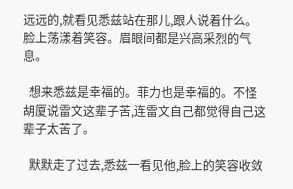远远的,就看见悉兹站在那儿,跟人说着什么。脸上荡漾着笑容。眉眼间都是兴高采烈的气息。

  想来悉兹是幸福的。菲力也是幸福的。不怪胡厦说雷文这辈子苦,连雷文自己都觉得自己这辈子太苦了。

  默默走了过去,悉兹一看见他,脸上的笑容收敛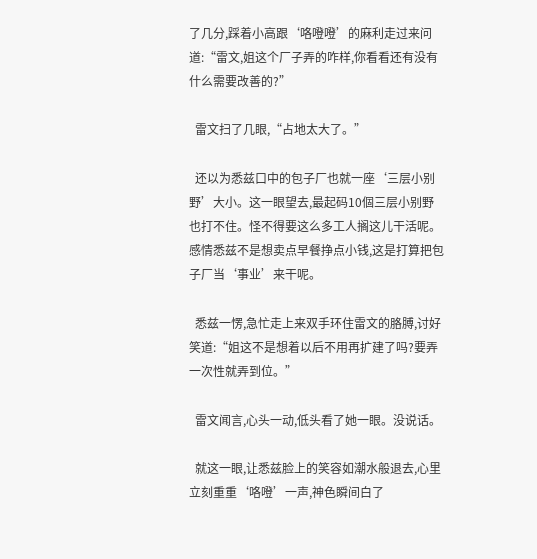了几分,踩着小高跟‘咯噔噔’的麻利走过来问道:“雷文,姐这个厂子弄的咋样,你看看还有没有什么需要改善的?”

  雷文扫了几眼,“占地太大了。”

  还以为悉兹口中的包子厂也就一座‘三层小别野’大小。这一眼望去,最起码10個三层小别野也打不住。怪不得要这么多工人搁这儿干活呢。感情悉兹不是想卖点早餐挣点小钱,这是打算把包子厂当‘事业’来干呢。

  悉兹一愣,急忙走上来双手环住雷文的胳膊,讨好笑道:“姐这不是想着以后不用再扩建了吗?要弄一次性就弄到位。”

  雷文闻言,心头一动,低头看了她一眼。没说话。

  就这一眼,让悉兹脸上的笑容如潮水般退去,心里立刻重重‘咯噔’一声,神色瞬间白了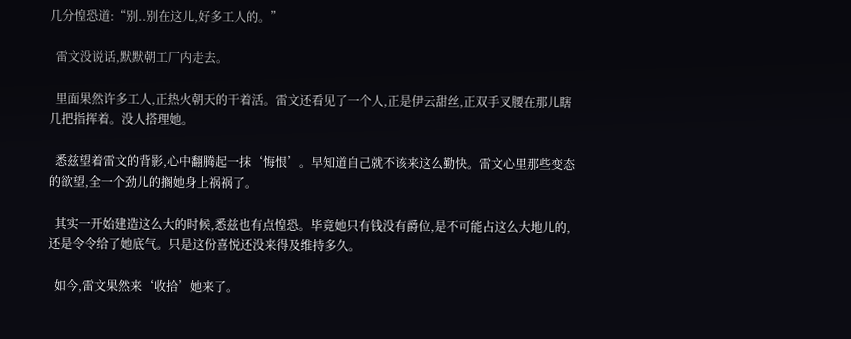几分惶恐道:“别..别在这儿,好多工人的。”

  雷文没说话,默默朝工厂内走去。

  里面果然许多工人,正热火朝天的干着活。雷文还看见了一个人,正是伊云甜丝,正双手叉腰在那儿瞎几把指挥着。没人搭理她。

  悉兹望着雷文的背影,心中翻腾起一抹‘悔恨’。早知道自己就不该来这么勤快。雷文心里那些变态的欲望,全一个劲儿的搁她身上祸祸了。

  其实一开始建造这么大的时候,悉兹也有点惶恐。毕竟她只有钱没有爵位,是不可能占这么大地儿的,还是令令给了她底气。只是这份喜悦还没来得及维持多久。

  如今,雷文果然来‘收拾’她来了。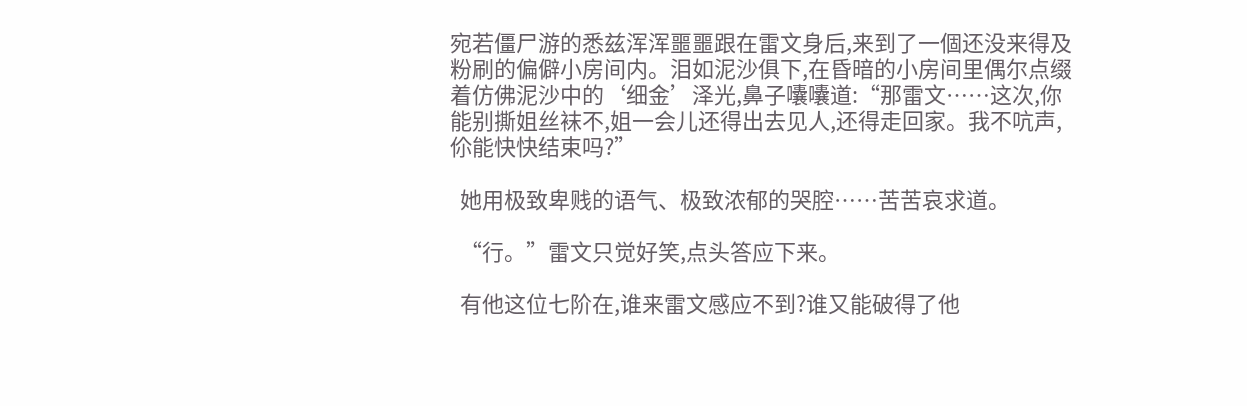宛若僵尸游的悉兹浑浑噩噩跟在雷文身后,来到了一個还没来得及粉刷的偏僻小房间内。泪如泥沙俱下,在昏暗的小房间里偶尔点缀着仿佛泥沙中的‘细金’泽光,鼻子囔囔道:“那雷文……这次,你能别撕姐丝袜不,姐一会儿还得出去见人,还得走回家。我不吭声,伱能快快结束吗?”

  她用极致卑贱的语气、极致浓郁的哭腔……苦苦哀求道。

  “行。”雷文只觉好笑,点头答应下来。

  有他这位七阶在,谁来雷文感应不到?谁又能破得了他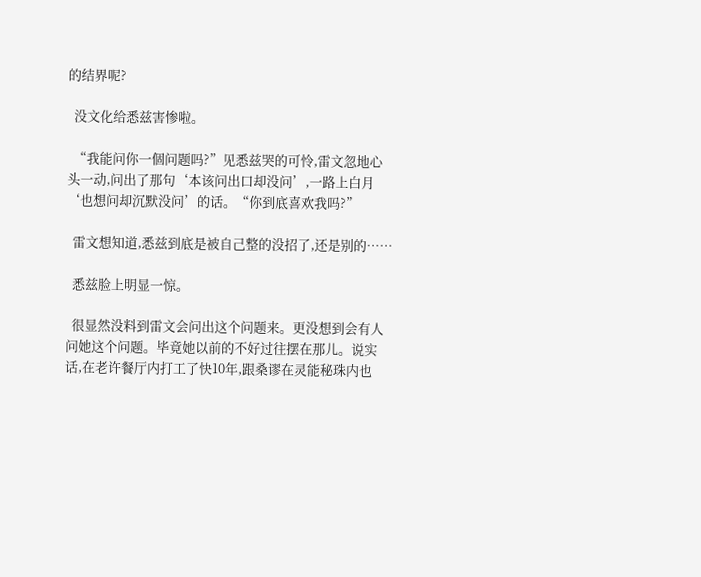的结界呢?

  没文化给悉兹害惨啦。

  “我能问你一個问题吗?”见悉兹哭的可怜,雷文忽地心头一动,问出了那句‘本该问出口却没问’,一路上白月‘也想问却沉默没问’的话。“你到底喜欢我吗?”

  雷文想知道,悉兹到底是被自己整的没招了,还是别的……

  悉兹脸上明显一惊。

  很显然没料到雷文会问出这个问题来。更没想到会有人问她这个问题。毕竟她以前的不好过往摆在那儿。说实话,在老许餐厅内打工了快10年,跟桑谬在灵能秘珠内也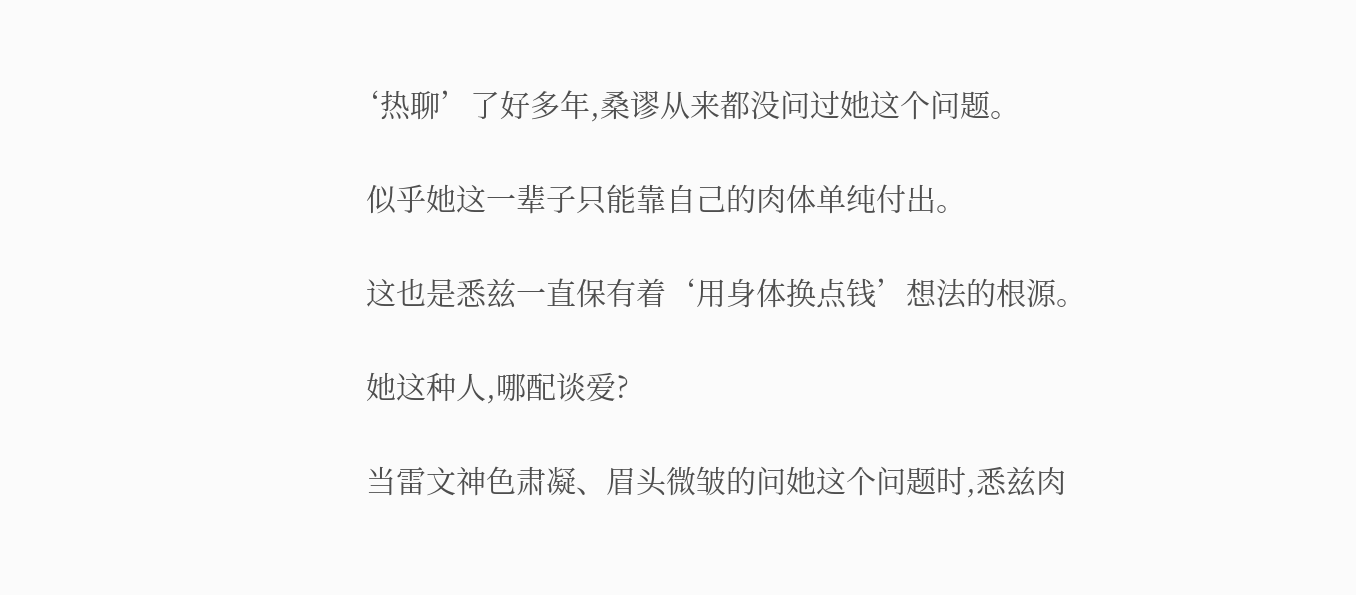‘热聊’了好多年,桑谬从来都没问过她这个问题。

  似乎她这一辈子只能靠自己的肉体单纯付出。

  这也是悉兹一直保有着‘用身体换点钱’想法的根源。

  她这种人,哪配谈爱?

  当雷文神色肃凝、眉头微皱的问她这个问题时,悉兹肉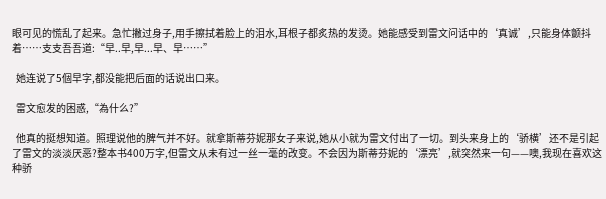眼可见的慌乱了起来。急忙撇过身子,用手擦拭着脸上的泪水,耳根子都炙热的发烫。她能感受到雷文问话中的‘真诚’,只能身体颤抖着……支支吾吾道:“早..早,早...早、早……”

  她连说了5個早字,都没能把后面的话说出口来。

  雷文愈发的困惑,“為什么?”

  他真的挺想知道。照理说他的脾气并不好。就拿斯蒂芬妮那女子来说,她从小就为雷文付出了一切。到头来身上的‘骄横’还不是引起了雷文的淡淡厌恶?整本书400万字,但雷文从未有过一丝一毫的改变。不会因为斯蒂芬妮的‘漂亮’,就突然来一句——噢,我现在喜欢这种骄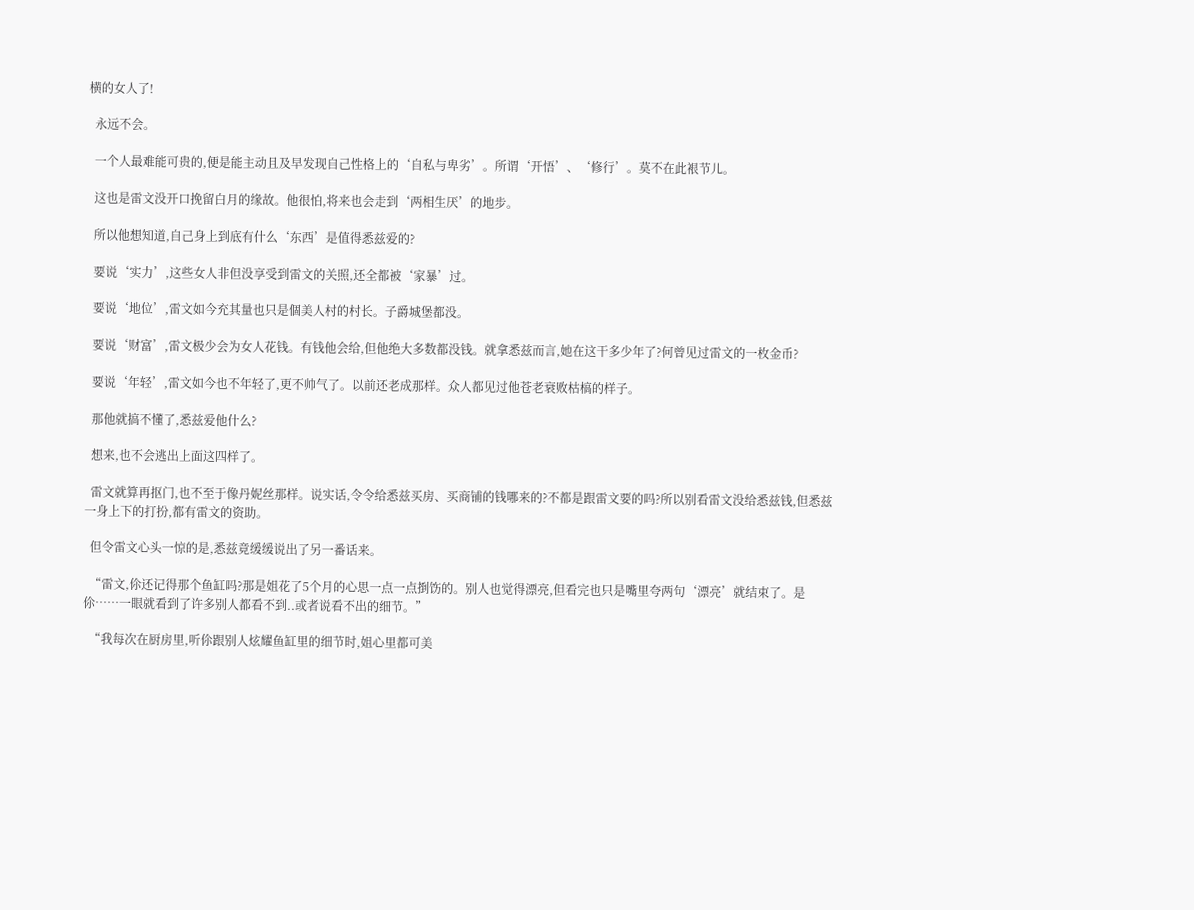横的女人了!

  永远不会。

  一个人最难能可贵的,便是能主动且及早发现自己性格上的‘自私与卑劣’。所谓‘开悟’、‘修行’。莫不在此裉节儿。

  这也是雷文没开口挽留白月的缘故。他很怕,将来也会走到‘两相生厌’的地步。

  所以他想知道,自己身上到底有什么‘东西’是值得悉兹爱的?

  要说‘实力’,这些女人非但没享受到雷文的关照,还全都被‘家暴’过。

  要说‘地位’,雷文如今充其量也只是個美人村的村长。子爵城堡都没。

  要说‘财富’,雷文极少会为女人花钱。有钱他会给,但他绝大多数都没钱。就拿悉兹而言,她在这干多少年了?何曾见过雷文的一枚金币?

  要说‘年轻’,雷文如今也不年轻了,更不帅气了。以前还老成那样。众人都见过他苍老衰败枯槁的样子。

  那他就搞不懂了,悉兹爱他什么?

  想来,也不会逃出上面这四样了。

  雷文就算再抠门,也不至于像丹妮丝那样。说实话,令令给悉兹买房、买商铺的钱哪来的?不都是跟雷文要的吗?所以别看雷文没给悉兹钱,但悉兹一身上下的打扮,都有雷文的资助。

  但令雷文心头一惊的是,悉兹竟缓缓说出了另一番话来。

  “雷文,伱还记得那个鱼缸吗?那是姐花了5个月的心思一点一点捯饬的。别人也觉得漂亮,但看完也只是嘴里夸两句‘漂亮’就结束了。是伱……一眼就看到了许多别人都看不到..或者说看不出的细节。”

  “我每次在厨房里,听伱跟别人炫耀鱼缸里的细节时,姐心里都可美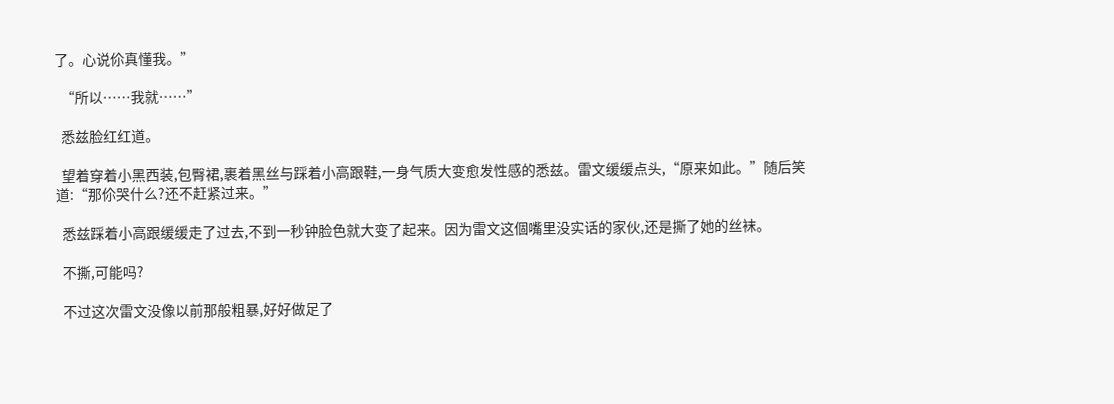了。心说伱真懂我。”

  “所以……我就……”

  悉兹脸红红道。

  望着穿着小黑西装,包臀裙,裹着黑丝与踩着小高跟鞋,一身气质大变愈发性感的悉兹。雷文缓缓点头,“原来如此。”随后笑道:“那伱哭什么?还不赶紧过来。”

  悉兹踩着小高跟缓缓走了过去,不到一秒钟脸色就大变了起来。因为雷文这個嘴里没实话的家伙,还是撕了她的丝袜。

  不撕,可能吗?

  不过这次雷文没像以前那般粗暴,好好做足了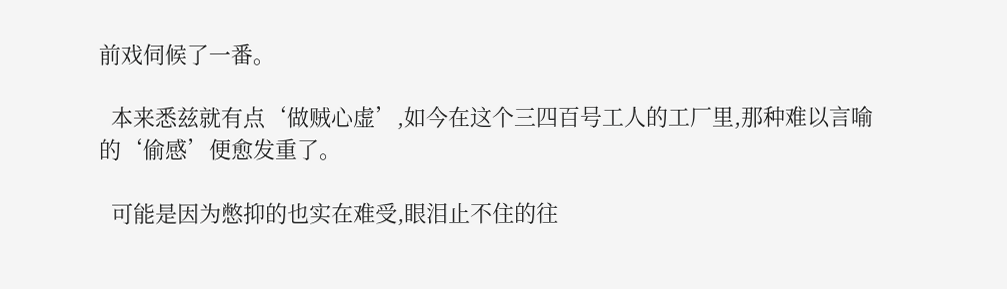前戏伺候了一番。

  本来悉兹就有点‘做贼心虚’,如今在这个三四百号工人的工厂里,那种难以言喻的‘偷感’便愈发重了。

  可能是因为憋抑的也实在难受,眼泪止不住的往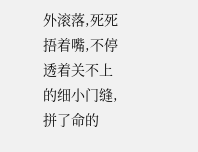外滚落,死死捂着嘴,不停透着关不上的细小门缝,拼了命的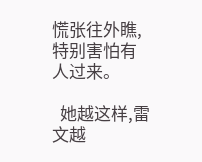慌张往外瞧,特别害怕有人过来。

  她越这样,雷文越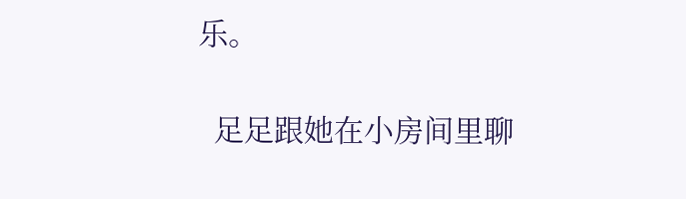乐。

  足足跟她在小房间里聊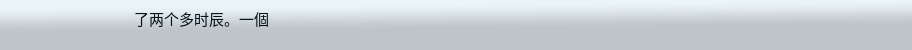了两个多时辰。一個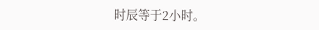时辰等于2小时。